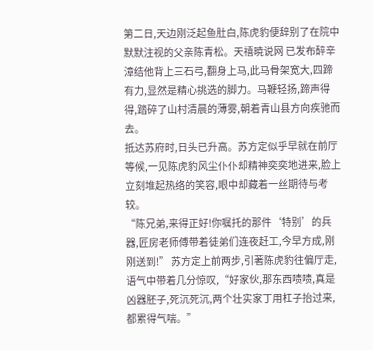第二日,天边刚泛起鱼肚白,陈虎豹便辞别了在院中默默注视的父亲陈青松。天禧暁说网 已发布醉辛漳结他背上三石弓,翻身上马,此马骨架宽大,四蹄有力,显然是精心挑选的脚力。马鞭轻扬,蹄声得得,踏碎了山村清晨的薄雾,朝着青山县方向疾驰而去。
抵达苏府时,日头已升高。苏方定似乎早就在前厅等候,一见陈虎豹风尘仆仆却精神奕奕地进来,脸上立刻堆起热络的笑容,眼中却藏着一丝期待与考较。
“陈兄弟,来得正好!你嘱托的那件‘特别’的兵器,匠房老师傅带着徒弟们连夜赶工,今早方成,刚刚送到!” 苏方定上前两步,引著陈虎豹往偏厅走,语气中带着几分惊叹,“好家伙,那东西啧啧,真是凶器胚子,死沉死沉,两个壮实家丁用杠子抬过来,都累得气喘。”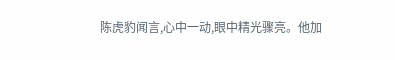陈虎豹闻言,心中一动,眼中精光骤亮。他加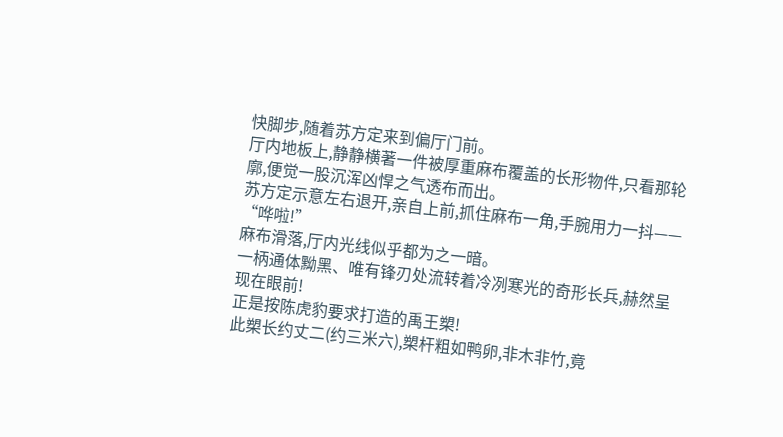快脚步,随着苏方定来到偏厅门前。
厅内地板上,静静横著一件被厚重麻布覆盖的长形物件,只看那轮廓,便觉一股沉浑凶悍之气透布而出。
苏方定示意左右退开,亲自上前,抓住麻布一角,手腕用力一抖——
“哗啦!”
麻布滑落,厅内光线似乎都为之一暗。
一柄通体黝黑、唯有锋刃处流转着冷冽寒光的奇形长兵,赫然呈现在眼前!
正是按陈虎豹要求打造的禹王槊!
此槊长约丈二(约三米六),槊杆粗如鸭卵,非木非竹,竟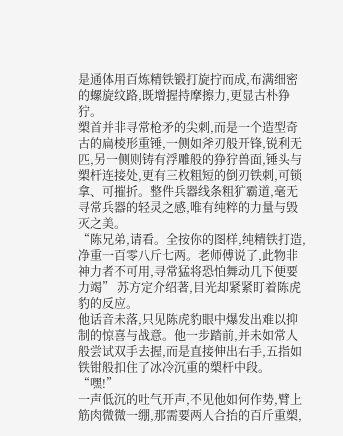是通体用百炼精铁锻打旋拧而成,布满细密的螺旋纹路,既增握持摩擦力,更显古朴狰狞。
槊首并非寻常枪矛的尖刺,而是一个造型奇古的扁棱形重锤,一侧如斧刃般开锋,锐利无匹,另一侧则铸有浮雕般的狰狞兽面,锤头与槊杆连接处,更有三枚粗短的倒刃铁刺,可锁拿、可摧折。整件兵器线条粗犷霸道,毫无寻常兵器的轻灵之感,唯有纯粹的力量与毁灭之美。
“陈兄弟,请看。全按你的图样,纯精铁打造,净重一百零八斤七两。老师傅说了,此物非神力者不可用,寻常猛将恐怕舞动几下便要力竭” 苏方定介绍著,目光却紧紧盯着陈虎豹的反应。
他话音未落,只见陈虎豹眼中爆发出难以抑制的惊喜与战意。他一步踏前,并未如常人般尝试双手去握,而是直接伸出右手,五指如铁钳般扣住了冰冷沉重的槊杆中段。
“嘿!”
一声低沉的吐气开声,不见他如何作势,臂上筋肉微微一绷,那需要两人合抬的百斤重槊,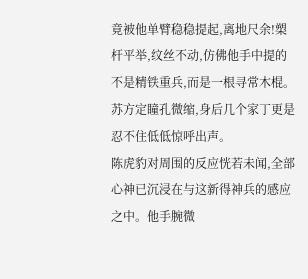竟被他单臂稳稳提起,离地尺余!槊杆平举,纹丝不动,仿佛他手中提的不是精铁重兵,而是一根寻常木棍。
苏方定瞳孔微缩,身后几个家丁更是忍不住低低惊呼出声。
陈虎豹对周围的反应恍若未闻,全部心神已沉浸在与这新得神兵的感应之中。他手腕微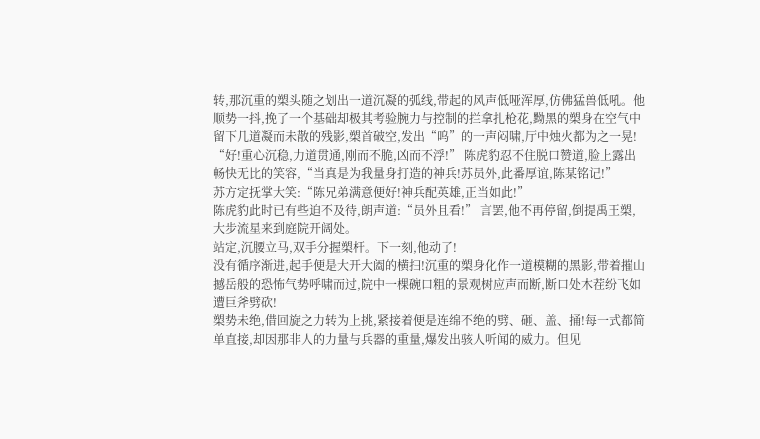转,那沉重的槊头随之划出一道沉凝的弧线,带起的风声低哑浑厚,仿佛猛兽低吼。他顺势一抖,挽了一个基础却极其考验腕力与控制的拦拿扎枪花,黝黑的槊身在空气中留下几道凝而未散的残影,槊首破空,发出“呜”的一声闷啸,厅中烛火都为之一晃!
“好!重心沉稳,力道贯通,刚而不脆,凶而不浮!” 陈虎豹忍不住脱口赞道,脸上露出畅快无比的笑容,“当真是为我量身打造的神兵!苏员外,此番厚谊,陈某铭记!”
苏方定抚掌大笑:“陈兄弟满意便好!神兵配英雄,正当如此!”
陈虎豹此时已有些迫不及待,朗声道:“员外且看!” 言罢,他不再停留,倒提禹王槊,大步流星来到庭院开阔处。
站定,沉腰立马,双手分握槊杆。下一刻,他动了!
没有循序渐进,起手便是大开大阖的横扫!沉重的槊身化作一道模糊的黑影,带着摧山撼岳般的恐怖气势呼啸而过,院中一棵碗口粗的景观树应声而断,断口处木茬纷飞如遭巨斧劈砍!
槊势未绝,借回旋之力转为上挑,紧接着便是连绵不绝的劈、砸、盖、捅!每一式都简单直接,却因那非人的力量与兵器的重量,爆发出骇人听闻的威力。但见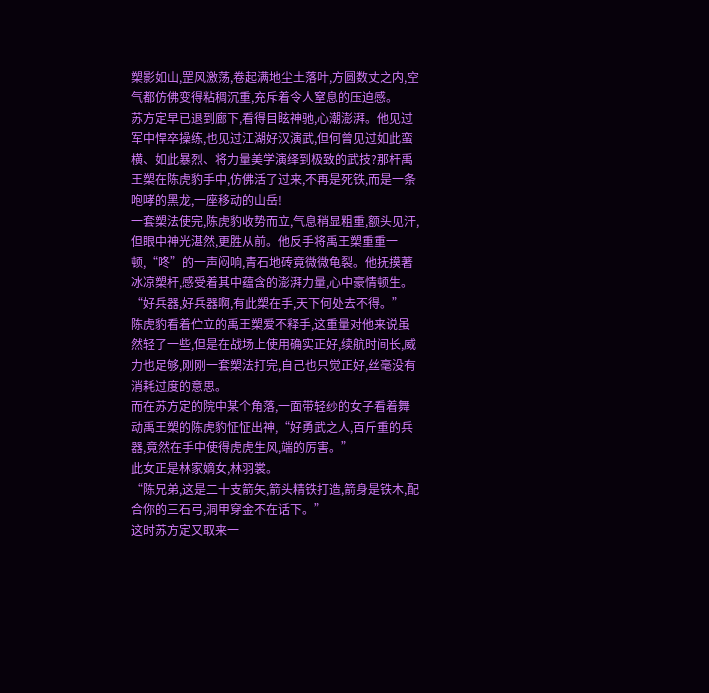槊影如山,罡风激荡,卷起满地尘土落叶,方圆数丈之内,空气都仿佛变得粘稠沉重,充斥着令人窒息的压迫感。
苏方定早已退到廊下,看得目眩神驰,心潮澎湃。他见过军中悍卒操练,也见过江湖好汉演武,但何曾见过如此蛮横、如此暴烈、将力量美学演绎到极致的武技?那杆禹王槊在陈虎豹手中,仿佛活了过来,不再是死铁,而是一条咆哮的黑龙,一座移动的山岳!
一套槊法使完,陈虎豹收势而立,气息稍显粗重,额头见汗,但眼中神光湛然,更胜从前。他反手将禹王槊重重一顿,“咚”的一声闷响,青石地砖竟微微龟裂。他抚摸著冰凉槊杆,感受着其中蕴含的澎湃力量,心中豪情顿生。
“好兵器,好兵器啊,有此槊在手,天下何处去不得。”
陈虎豹看着伫立的禹王槊爱不释手,这重量对他来说虽然轻了一些,但是在战场上使用确实正好,续航时间长,威力也足够,刚刚一套槊法打完,自己也只觉正好,丝毫没有消耗过度的意思。
而在苏方定的院中某个角落,一面带轻纱的女子看着舞动禹王槊的陈虎豹怔怔出神,“好勇武之人,百斤重的兵器,竟然在手中使得虎虎生风,端的厉害。”
此女正是林家嫡女,林羽裳。
“陈兄弟,这是二十支箭矢,箭头精铁打造,箭身是铁木,配合你的三石弓,洞甲穿金不在话下。”
这时苏方定又取来一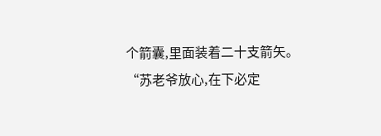个箭囊,里面装着二十支箭矢。
“苏老爷放心,在下必定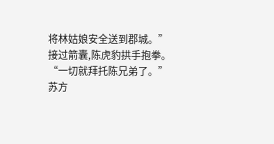将林姑娘安全送到郡城。”
接过箭囊,陈虎豹拱手抱拳。
“一切就拜托陈兄弟了。”
苏方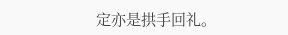定亦是拱手回礼。